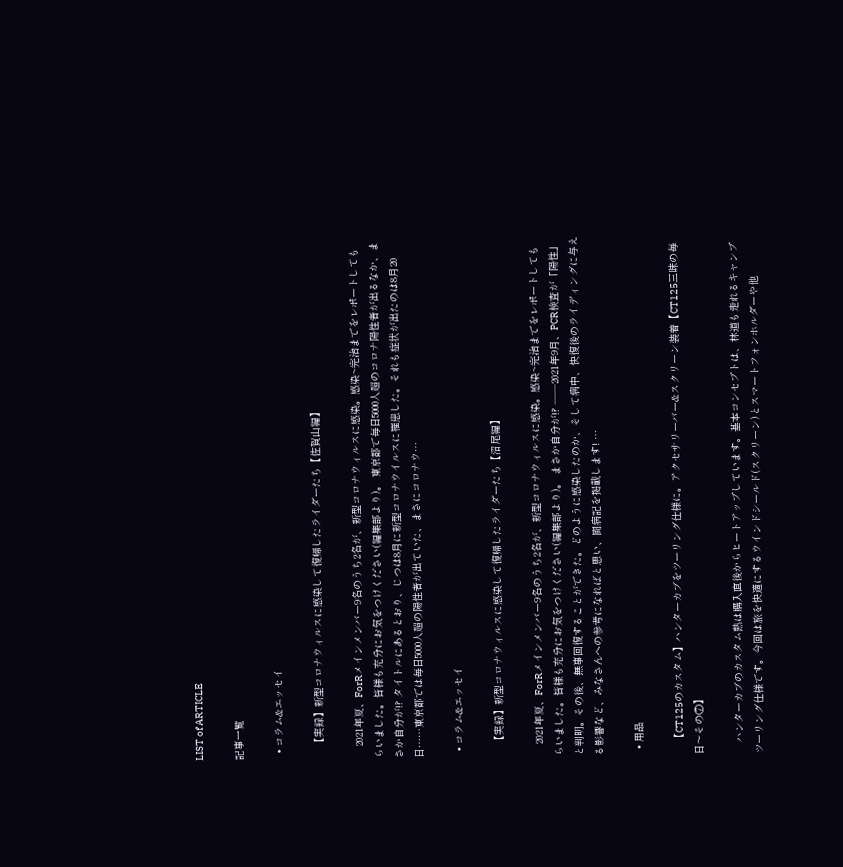LIST of ARTICLE

記事一覧

  • コラム&エッセイ

    【実録】新型コロナウィルスに感染して復帰したライダーたち【佐賀山編】

    2021年夏、ForRメインメンバー9名のうち2名が、新型コロナウィルスに感染。感染~完治までをレポートしてもらいました。皆様も充分にお気をつけください(編集部より)。 東京都で毎日5000人超のコロナ陽性者が出るなか、まさか自分が!? タイトルにあるとおり、じつは8月に新型コロナウイルスに罹患した。それも症状が出たのは8月20日……東京都では毎日5000人超の陽性者が出ていた、まさにコロナウ…

  • コラム&エッセイ

    【実録】新型コロナウィルスに感染して復帰したライダーたち【沼尾編】

    2021年夏、ForRメインメンバー9名のうち2名が、新型コロナウィルスに感染。感染~完治までをレポートしてもらいました。皆様も充分にお気をつけください(編集部より)。 まさか自分が!? ――2021年9月、PCR検査が「陽性」と判明。その後、無事回復することができた。どのように感染したのか、そして病中、快復後のライディングに与える影響など、みなさんへの参考になればと思い、闘病記を掲載します! …

  • 用品

    【CT125のカスタム】ハンターカブをツーリング仕様に。アクセサリーバー&スクリーン装着【CT125三昧の毎日〜その⑦】

    ハンターカブのカスタム熱は購入直後からヒートアップしています。基本コンセプトは、林道も走れるキャンプツーリング仕様です。今回は旅を快適にするウインドシールド(スクリーン)とスマートフォンホルダーや他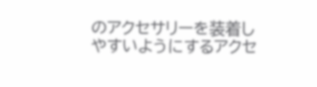のアクセサリーを装着しやすいようにするアクセ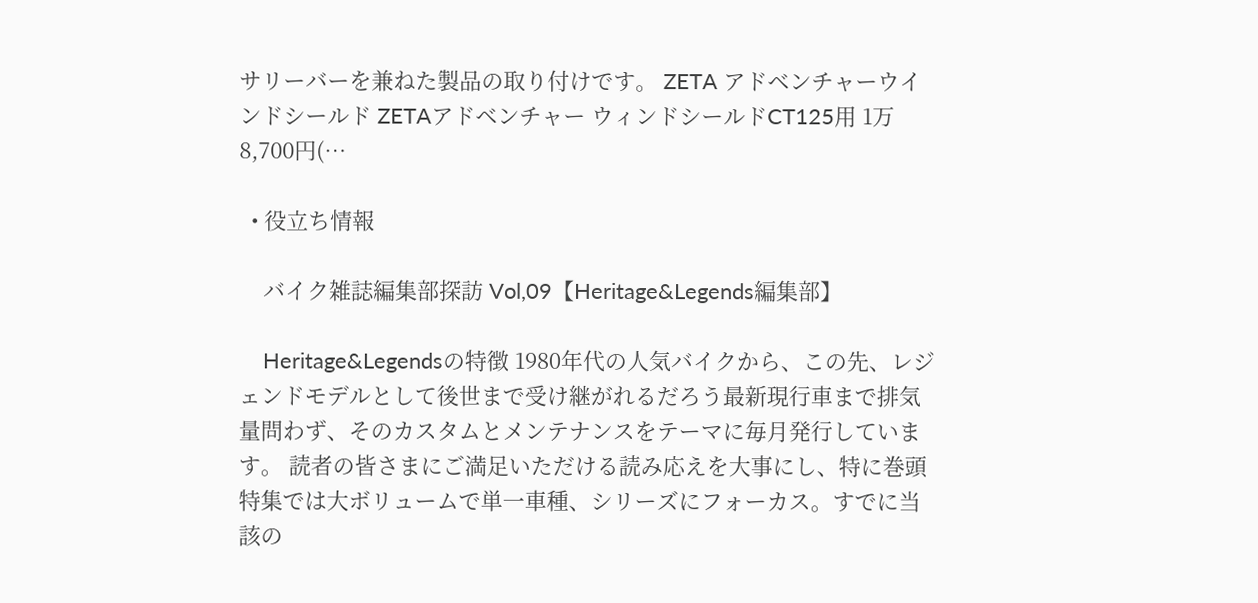サリーバーを兼ねた製品の取り付けです。 ZETA アドベンチャーウインドシールド ZETAアドベンチャー ウィンドシールドCT125用 1万8,700円(…

  • 役立ち情報

    バイク雑誌編集部探訪 Vol,09【Heritage&Legends編集部】

    Heritage&Legendsの特徴 1980年代の人気バイクから、この先、レジェンドモデルとして後世まで受け継がれるだろう最新現行車まで排気量問わず、そのカスタムとメンテナンスをテーマに毎月発行しています。 読者の皆さまにご満足いただける読み応えを大事にし、特に巻頭特集では大ボリュームで単一車種、シリーズにフォーカス。すでに当該の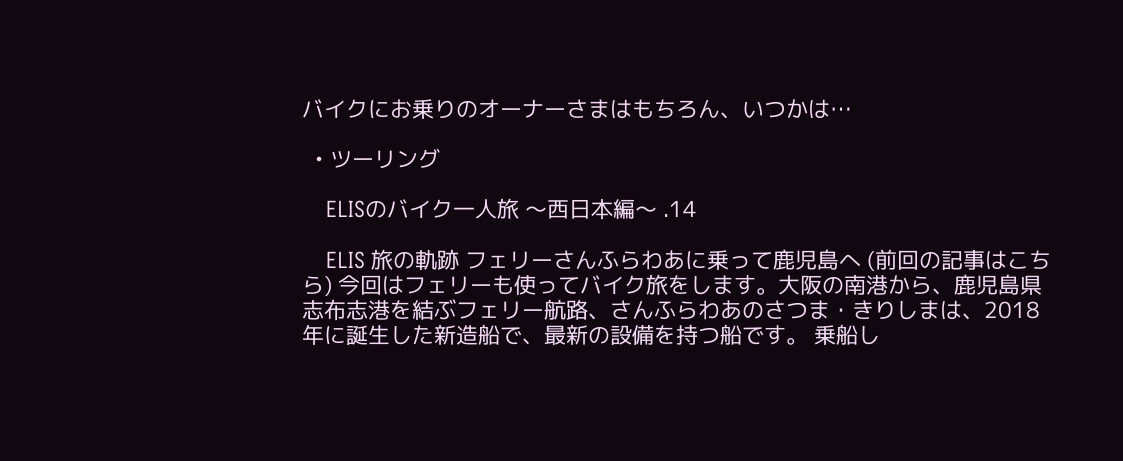バイクにお乗りのオーナーさまはもちろん、いつかは…

  • ツーリング

    ELISのバイク一人旅 〜西日本編〜 .14

    ELIS 旅の軌跡 フェリーさんふらわあに乗って鹿児島へ (前回の記事はこちら) 今回はフェリーも使ってバイク旅をします。大阪の南港から、鹿児島県志布志港を結ぶフェリー航路、さんふらわあのさつま・きりしまは、2018年に誕生した新造船で、最新の設備を持つ船です。 乗船し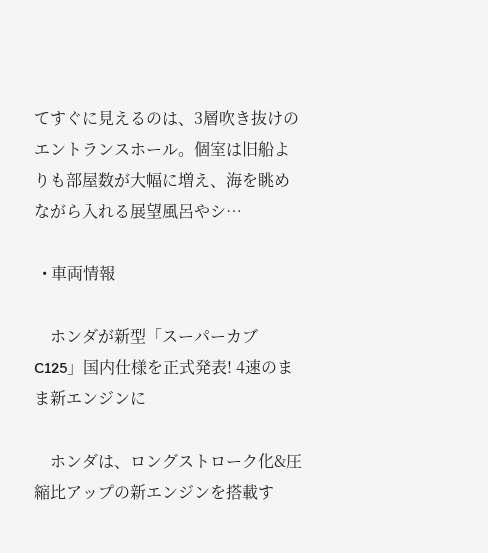てすぐに見えるのは、3層吹き抜けのエントランスホール。個室は旧船よりも部屋数が大幅に増え、海を眺めながら入れる展望風呂やシ…

  • 車両情報

    ホンダが新型「スーパーカブC125」国内仕様を正式発表! 4速のまま新エンジンに

    ホンダは、ロングストローク化&圧縮比アップの新エンジンを搭載す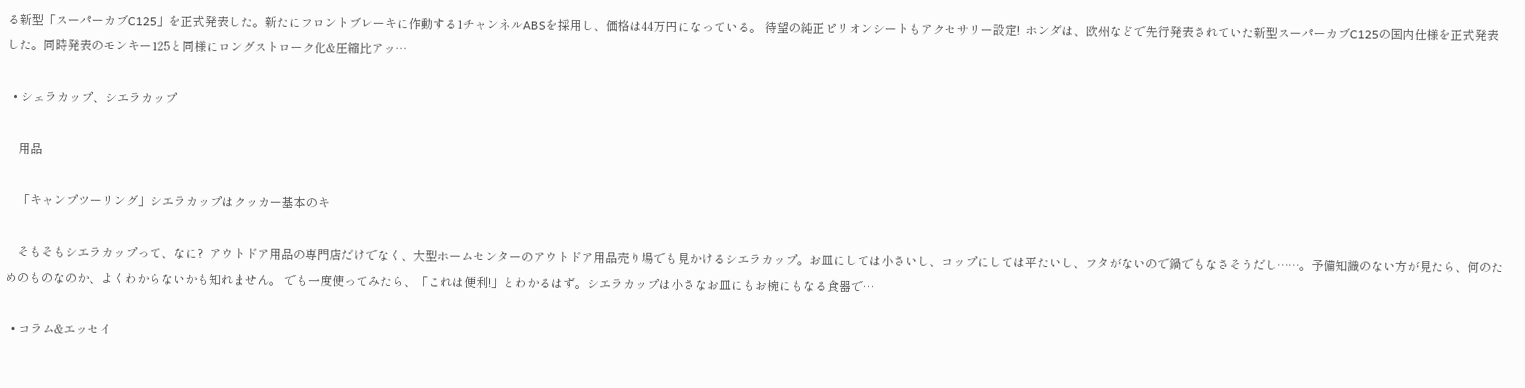る新型「スーパーカブC125」を正式発表した。新たにフロントブレーキに作動する1チャンネルABSを採用し、価格は44万円になっている。 待望の純正ピリオンシートもアクセサリー設定!  ホンダは、欧州などで先行発表されていた新型スーパーカブC125の国内仕様を正式発表した。同時発表のモンキー125と同様にロングストローク化&圧縮比アッ…

  • シェラカップ、シエラカップ

    用品

    「キャンプツーリング」シエラカップはクッカー基本のキ

    そもそもシエラカップって、なに?  アウトドア用品の専門店だけでなく、大型ホームセンターのアウトドア用品売り場でも見かけるシエラカップ。お皿にしては小さいし、コップにしては平たいし、フタがないので鍋でもなさそうだし……。予備知識のない方が見たら、何のためのものなのか、よくわからないかも知れません。 でも一度使ってみたら、「これは便利!」とわかるはず。シエラカップは小さなお皿にもお椀にもなる食器で…

  • コラム&エッセイ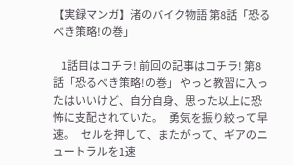【実録マンガ】渚のバイク物語 第8話「恐るべき策略!の巻」

    1話目はコチラ! 前回の記事はコチラ! 第8話「恐るべき策略!の巻」 やっと教習に入ったはいいけど、自分自身、思った以上に恐怖に支配されていた。   勇気を振り絞って早速。   セルを押して、またがって、ギアのニュートラルを1速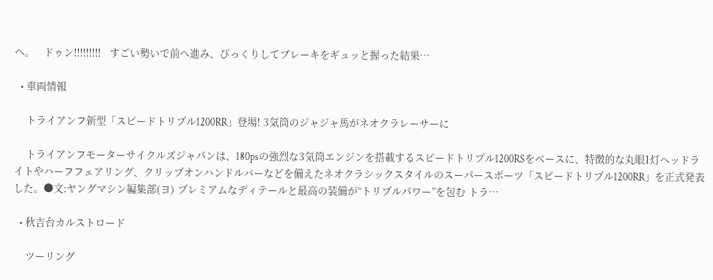へ。   ドゥン!!!!!!!!!   すごい勢いで前へ進み、びっくりしてブレーキをギュッと握った結果…

  • 車両情報

    トライアンフ新型「スピードトリプル1200RR」登場! 3気筒のジャジャ馬がネオクラレーサーに

    トライアンフモーターサイクルズジャパンは、180psの強烈な3気筒エンジンを搭載するスピードトリプル1200RSをベースに、特徴的な丸眼1灯ヘッドライトやハーフフェアリング、クリップオンハンドルバーなどを備えたネオクラシックスタイルのスーパースポーツ「スピードトリプル1200RR」を正式発表した。●文:ヤングマシン編集部(ヨ) プレミアムなディテールと最高の装備が“トリプルパワー”を包む トラ…

  • 秋吉台カルストロード

    ツーリング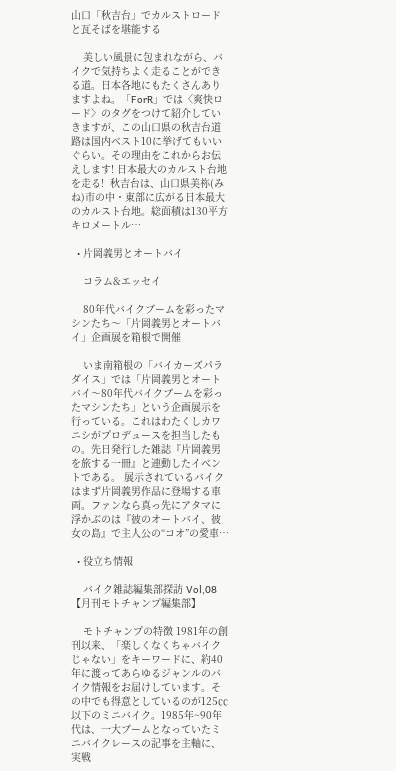山口「秋吉台」でカルストロードと瓦そばを堪能する

    美しい風景に包まれながら、バイクで気持ちよく走ることができる道。日本各地にもたくさんありますよね。「ForR」では〈爽快ロード〉のタグをつけて紹介していきますが、この山口県の秋吉台道路は国内ベスト10に挙げてもいいぐらい。その理由をこれからお伝えします! 日本最大のカルスト台地を走る!  秋吉台は、山口県美祢(みね)市の中・東部に広がる日本最大のカルスト台地。総面積は130平方キロメートル…

  • 片岡義男とオートバイ

    コラム&エッセイ

    80年代バイクブームを彩ったマシンたち〜「片岡義男とオートバイ」企画展を箱根で開催

    いま南箱根の「バイカーズパラダイス」では「片岡義男とオートバイ〜80年代バイクブームを彩ったマシンたち」という企画展示を行っている。これはわたくしカワニシがプロデュースを担当したもの。先日発行した雑誌『片岡義男を旅する一冊』と連動したイベントである。 展示されているバイクはまず片岡義男作品に登場する車両。ファンなら真っ先にアタマに浮かぶのは『彼のオートバイ、彼女の島』で主人公の“コオ”の愛車…

  • 役立ち情報

    バイク雑誌編集部探訪 Vol,08【月刊モトチャンプ編集部】

    モトチャンプの特徴 1981年の創刊以来、「楽しくなくちゃバイクじゃない」をキーワードに、約40年に渡ってあらゆるジャンルのバイク情報をお届けしています。その中でも得意としているのが125㏄以下のミニバイク。1985年~90年代は、一大ブームとなっていたミニバイクレースの記事を主軸に、実戦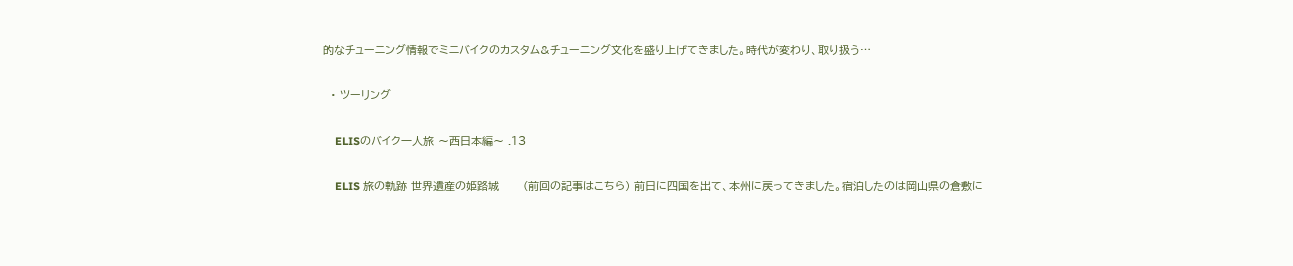的なチューニング情報でミニバイクのカスタム&チューニング文化を盛り上げてきました。時代が変わり、取り扱う…

  • ツーリング

    ELISのバイク一人旅 〜西日本編〜 .13

    ELIS 旅の軌跡 世界遺産の姫路城      (前回の記事はこちら) 前日に四国を出て、本州に戻ってきました。宿泊したのは岡山県の倉敷に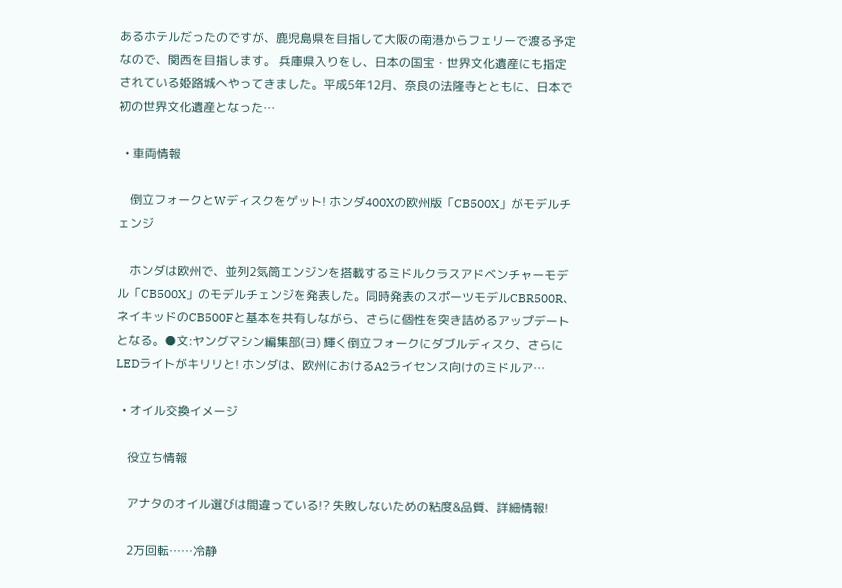あるホテルだったのですが、鹿児島県を目指して大阪の南港からフェリーで渡る予定なので、関西を目指します。 兵庫県入りをし、日本の国宝・世界文化遺産にも指定されている姫路城へやってきました。平成5年12月、奈良の法隆寺とともに、日本で初の世界文化遺産となった…

  • 車両情報

    倒立フォークとWディスクをゲット! ホンダ400Xの欧州版「CB500X」がモデルチェンジ

    ホンダは欧州で、並列2気筒エンジンを搭載するミドルクラスアドベンチャーモデル「CB500X」のモデルチェンジを発表した。同時発表のスポーツモデルCBR500R、ネイキッドのCB500Fと基本を共有しながら、さらに個性を突き詰めるアップデートとなる。●文:ヤングマシン編集部(ヨ) 輝く倒立フォークにダブルディスク、さらにLEDライトがキリリと! ホンダは、欧州におけるA2ライセンス向けのミドルア…

  • オイル交換イメージ

    役立ち情報

    アナタのオイル選びは間違っている!? 失敗しないための粘度&品質、詳細情報!

    2万回転……冷静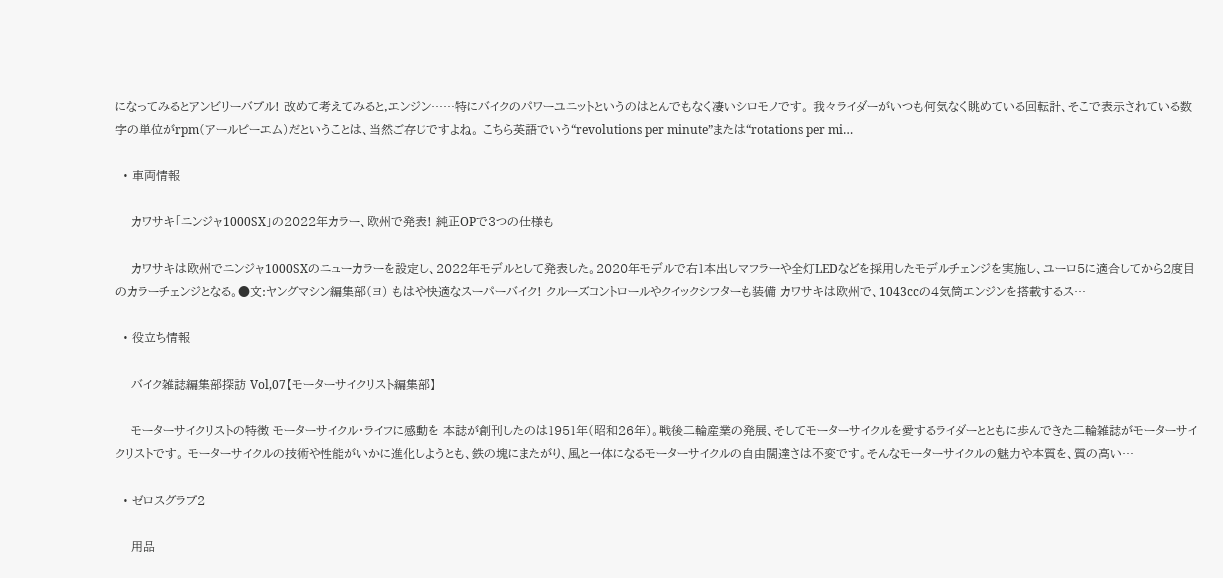になってみるとアンビリーバブル! 改めて考えてみると,エンジン……特にバイクのパワーユニットというのはとんでもなく凄いシロモノです。 我々ライダーがいつも何気なく眺めている回転計、そこで表示されている数字の単位がrpm(アールピーエム)だということは、当然ご存じですよね。 こちら英語でいう“revolutions per minute”または“rotations per mi…

  • 車両情報

    カワサキ「ニンジャ1000SX」の2022年カラー、欧州で発表! 純正OPで3つの仕様も

    カワサキは欧州でニンジャ1000SXのニューカラーを設定し、2022年モデルとして発表した。2020年モデルで右1本出しマフラーや全灯LEDなどを採用したモデルチェンジを実施し、ユーロ5に適合してから2度目のカラーチェンジとなる。●文:ヤングマシン編集部(ヨ) もはや快適なスーパーバイク! クルーズコントロールやクイックシフターも装備 カワサキは欧州で、1043ccの4気筒エンジンを搭載するス…

  • 役立ち情報

    バイク雑誌編集部探訪 Vol,07【モーターサイクリスト編集部】

    モーターサイクリストの特徴 モーターサイクル・ライフに感動を 本誌が創刊したのは1951年(昭和26年)。戦後二輪産業の発展、そしてモーターサイクルを愛するライダーとともに歩んできた二輪雑誌がモーターサイクリストです。 モーターサイクルの技術や性能がいかに進化しようとも、鉄の塊にまたがり、風と一体になるモーターサイクルの自由闊達さは不変です。そんなモーターサイクルの魅力や本質を、質の高い…

  • ゼロスグラブ2

    用品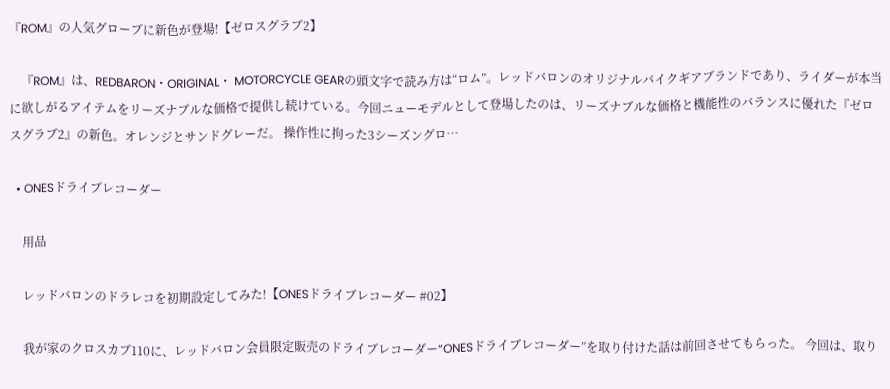『ROM』の人気グローブに新色が登場!【ゼロスグラブ2】

    『ROM』は、REDBARON・ORIGINAL・ MOTORCYCLE GEARの頭文字で読み方は“ロム”。レッドバロンのオリジナルバイクギアブランドであり、ライダーが本当に欲しがるアイテムをリーズナブルな価格で提供し続けている。今回ニューモデルとして登場したのは、リーズナブルな価格と機能性のバランスに優れた『ゼロスグラブ2』の新色。オレンジとサンドグレーだ。 操作性に拘った3シーズングロ…

  • ONESドライブレコーダー

    用品

    レッドバロンのドラレコを初期設定してみた!【ONESドライブレコーダー #02】

    我が家のクロスカブ110に、レッドバロン会員限定販売のドライブレコーダー“ONESドライブレコーダー”を取り付けた話は前回させてもらった。 今回は、取り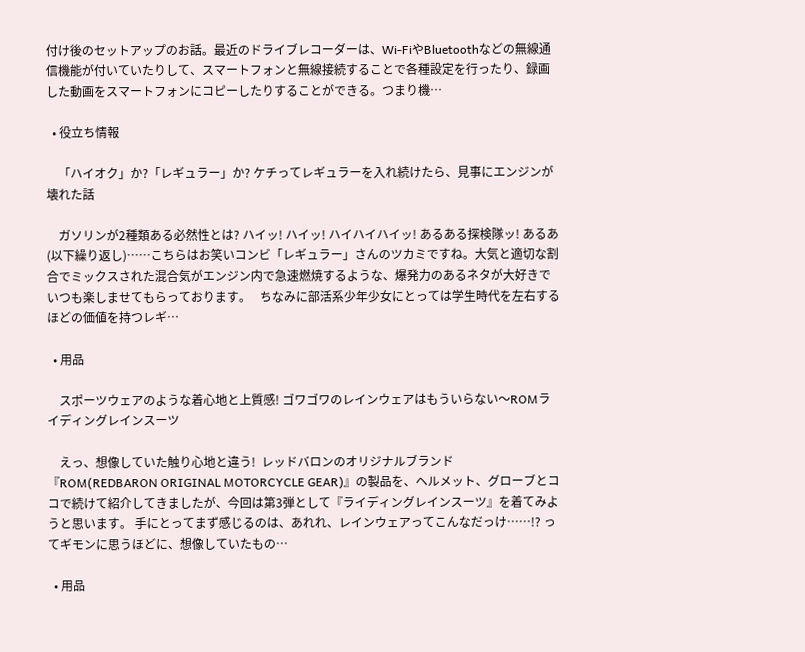付け後のセットアップのお話。最近のドライブレコーダーは、Wi-FiやBluetoothなどの無線通信機能が付いていたりして、スマートフォンと無線接続することで各種設定を行ったり、録画した動画をスマートフォンにコピーしたりすることができる。つまり機…

  • 役立ち情報

    「ハイオク」か?「レギュラー」か? ケチってレギュラーを入れ続けたら、見事にエンジンが壊れた話

    ガソリンが2種類ある必然性とは? ハイッ! ハイッ! ハイハイハイッ! あるある探検隊ッ! あるあ(以下繰り返し)……こちらはお笑いコンビ「レギュラー」さんのツカミですね。大気と適切な割合でミックスされた混合気がエンジン内で急速燃焼するような、爆発力のあるネタが大好きでいつも楽しませてもらっております。   ちなみに部活系少年少女にとっては学生時代を左右するほどの価値を持つレギ…

  • 用品

    スポーツウェアのような着心地と上質感! ゴワゴワのレインウェアはもういらない〜ROMライディングレインスーツ

    えっ、想像していた触り心地と違う!  レッドバロンのオリジナルブランド『ROM(REDBARON ORIGINAL MOTORCYCLE GEAR)』の製品を、ヘルメット、グローブとココで続けて紹介してきましたが、今回は第3弾として『ライディングレインスーツ』を着てみようと思います。 手にとってまず感じるのは、あれれ、レインウェアってこんなだっけ……!? ってギモンに思うほどに、想像していたもの…

  • 用品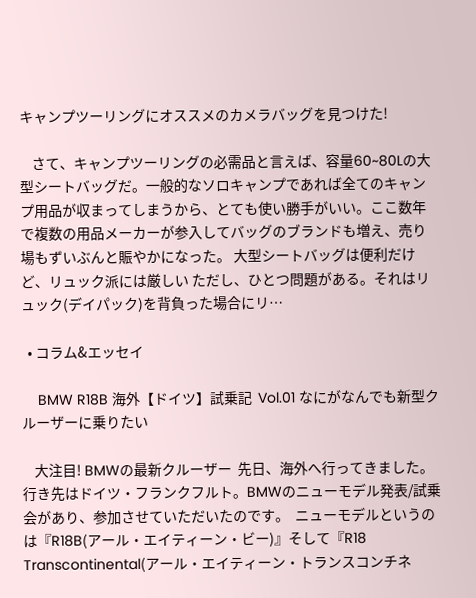キャンプツーリングにオススメのカメラバッグを見つけた!

    さて、キャンプツーリングの必需品と言えば、容量60~80Lの大型シートバッグだ。一般的なソロキャンプであれば全てのキャンプ用品が収まってしまうから、とても使い勝手がいい。ここ数年で複数の用品メーカーが参入してバッグのブランドも増え、売り場もずいぶんと賑やかになった。 大型シートバッグは便利だけど、リュック派には厳しい ただし、ひとつ問題がある。それはリュック(デイパック)を背負った場合にリ…

  • コラム&エッセイ

    BMW R18B 海外【ドイツ】試乗記  Vol.01 なにがなんでも新型クルーザーに乗りたい

    大注目! BMWの最新クルーザー  先日、海外へ行ってきました。行き先はドイツ・フランクフルト。BMWのニューモデル発表/試乗会があり、参加させていただいたのです。  ニューモデルというのは『R18B(アール・エイティーン・ビー)』そして『R18 Transcontinental(アール・エイティーン・トランスコンチネ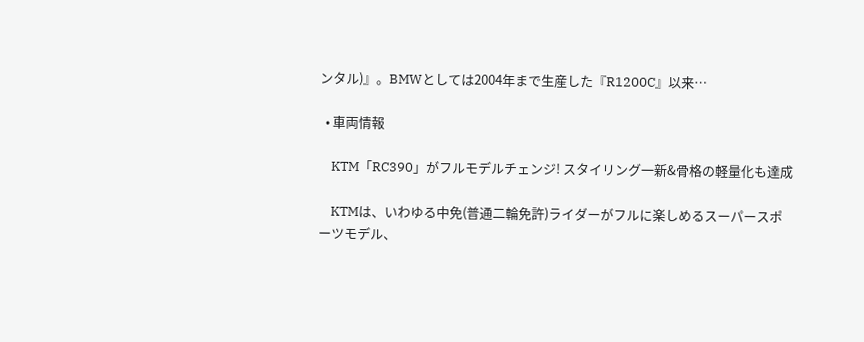ンタル)』。BMWとしては2004年まで生産した『R1200C』以来…

  • 車両情報

    KTM「RC390」がフルモデルチェンジ! スタイリング一新&骨格の軽量化も達成

    KTMは、いわゆる中免(普通二輪免許)ライダーがフルに楽しめるスーパースポーツモデル、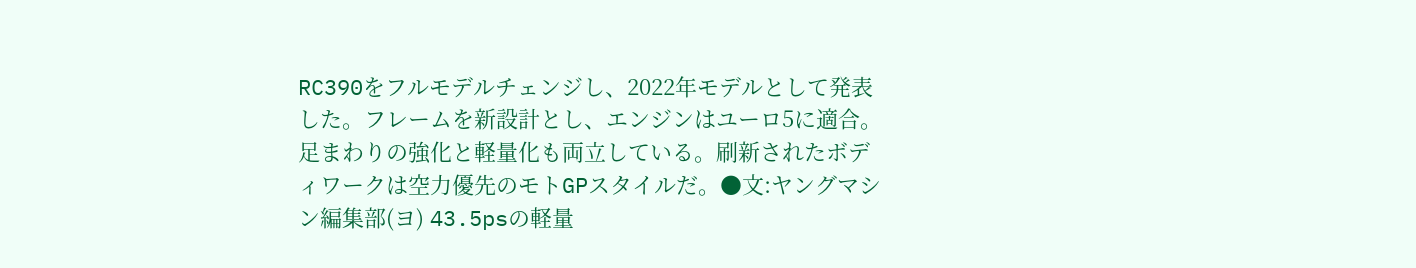RC390をフルモデルチェンジし、2022年モデルとして発表した。フレームを新設計とし、エンジンはユーロ5に適合。足まわりの強化と軽量化も両立している。刷新されたボディワークは空力優先のモトGPスタイルだ。●文:ヤングマシン編集部(ヨ) 43.5psの軽量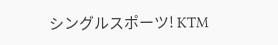シングルスポーツ! KTM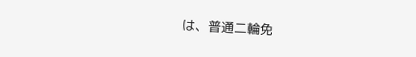は、普通二輪免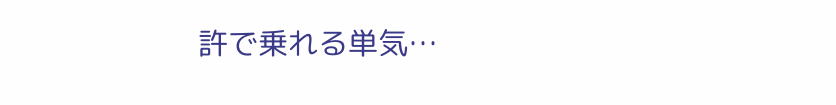許で乗れる単気…